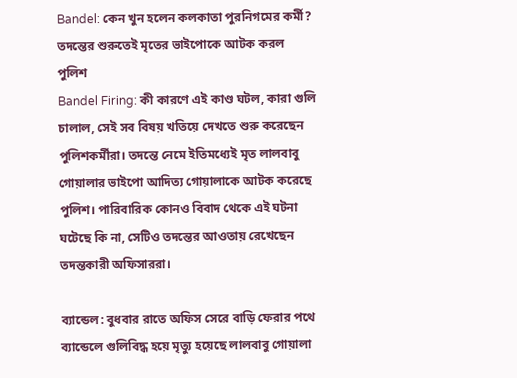Bandel: কেন খুন হলেন কলকাতা পুরনিগমের কর্মী? তদন্তের শুরুতেই মৃতের ভাইপোকে আটক করল পুলিশ
Bandel Firing: কী কারণে এই কাণ্ড ঘটল, কারা গুলি চালাল, সেই সব বিষয় খতিয়ে দেখতে শুরু করেছেন পুলিশকর্মীরা। তদন্তে নেমে ইতিমধ্যেই মৃত লালবাবু গোয়ালার ভাইপো আদিত্য গোয়ালাকে আটক করেছে পুলিশ। পারিবারিক কোনও বিবাদ থেকে এই ঘটনা ঘটেছে কি না, সেটিও তদন্তের আওতায় রেখেছেন তদন্তকারী অফিসাররা।

ব্যান্ডেল: বুধবার রাতে অফিস সেরে বাড়ি ফেরার পথে ব্যান্ডেলে গুলিবিদ্ধ হয়ে মৃত্যু হয়েছে লালবাবু গোয়ালা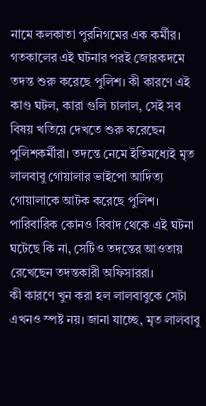নামে কলকাতা পুরনিগমের এক কর্মীর। গতকালের এই ঘটনার পরই জোরকদমে তদন্ত শুরু করেছে পুলিশ। কী কারণে এই কাণ্ড ঘটল, কারা গুলি চালাল, সেই সব বিষয় খতিয়ে দেখতে শুরু করেছেন পুলিশকর্মীরা। তদন্তে নেমে ইতিমধ্যেই মৃত লালবাবু গোয়ালার ভাইপো আদিত্য গোয়ালাকে আটক করেছে পুলিশ। পারিবারিক কোনও বিবাদ থেকে এই ঘটনা ঘটেছে কি না, সেটিও তদন্তের আওতায় রেখেছেন তদন্তকারী অফিসাররা।
কী কারণে খুন করা হল লালবাবুকে সেটা এখনও স্পষ্ট নয়। জানা যাচ্ছে, মৃত লালবাবু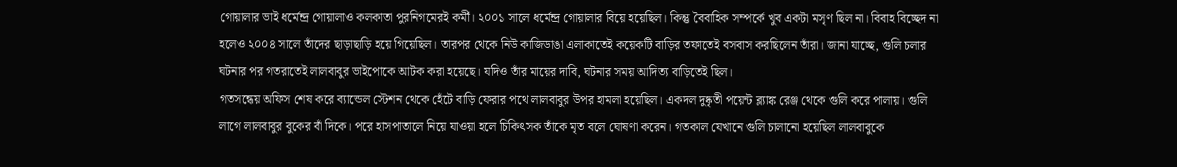গোয়ালার ভাই ধর্মেন্দ্র গোয়ালাও কলকাতা পুরনিগমেরই কর্মী। ২০০১ সালে ধর্মেন্দ্র গোয়ালার বিয়ে হয়েছিল। কিন্তু বৈবাহিক সম্পর্কে খুব একটা মসৃণ ছিল না। বিবাহ বিচ্ছেদ না হলেও ২০০৪ সালে তাঁদের ছাড়াছাড়ি হয়ে গিয়েছিল। তারপর থেকে নিউ কাজিডাঙা এলাকাতেই কয়েকটি বাড়ির তফাতেই বসবাস করছিলেন তাঁরা। জানা যাচ্ছে, গুলি চলার ঘটনার পর গতরাতেই লালবাবুর ভাইপোকে আটক করা হয়েছে। যদিও তাঁর মায়ের দাবি, ঘটনার সময় আদিত্য বাড়িতেই ছিল।
গতসন্ধেয় অফিস শেষ করে ব্যান্ডেল স্টেশন থেকে হেঁটে বাড়ি ফেরার পথে লালবাবুর উপর হামলা হয়েছিল। একদল দুষ্কৃতী পয়েন্ট ব্ল্যাঙ্ক রেঞ্জ থেকে গুলি করে পালায়। গুলি লাগে লালবাবুর বুকের বাঁ দিকে। পরে হাসপাতালে নিয়ে যাওয়া হলে চিকিৎসক তাঁকে মৃত বলে ঘোষণা করেন। গতকাল যেখানে গুলি চালানো হয়েছিল লালবাবুকে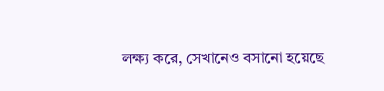লক্ষ্য করে, সেখানেও বসানো হয়েছে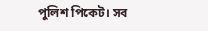পুলিশ পিকেট। সব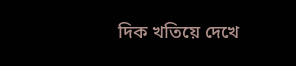দিক খতিয়ে দেখে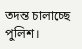তদন্ত চালাচ্ছে পুলিশ।